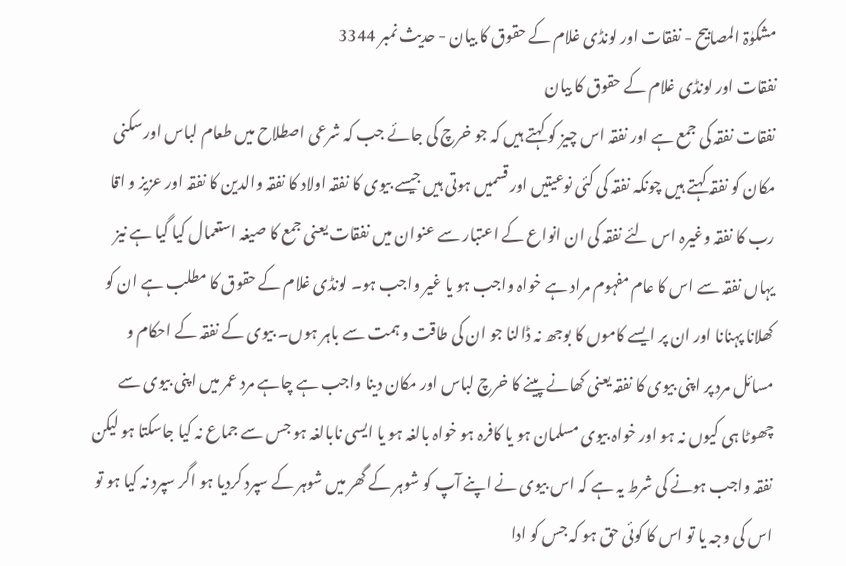مشکوٰۃ المصابیح - نفقات اور لونڈی غلام کے حقوق کا بیان - حدیث نمبر 3344
نفقات اور لونڈی غلام کے حقوق کا بیان
نفقات نفقہ کی جمع ہے اور نفقہ اس چیز کو کہتے ہیں کہ جو خرچ کی جائے جب کہ شرعی اصطلاح میں طعام لباس اور سکنی مکان کو نفقہ کہتے ہیں چونکہ نفقہ کی کئی نوعیتیں اور قسمیں ہوتی ہیں جیسے بیوی کا نفقہ اولاد کا نفقہ والدین کا نفقہ اور عزیز و اقا رب کا نفقہ وغیرہ اس لئے نفقہ کی ان انواع کے اعتبار سے عنوان میں نفقات یعنی جمع کا صیغہ استعمال کیا گیا ہے نیز یہاں نفقہ سے اس کا عام مفہوم مراد ہے خواہ واجب ہو یا غیر واجب ہو۔ لونڈی غلام کے حقوق کا مطلب ہے ان کو کھلانا پہنانا اور ان پر ایسے کاموں کا بوجھ نہ ڈالنا جو ان کی طاقت و ہمت سے باہر ہوں۔ بیوی کے نفقہ کے احکام و مسائل مرد پر اپنی بیوی کا نفقہ یعنی کھانے پینے کا خرچ لباس اور مکان دینا واجب ہے چاہے مرد عمر میں اپنی بیوی سے چھوٹا ہی کیوں نہ ہو اور خواہ بیوی مسلمان ہو یا کافرہ ہو خواہ بالغہ ہو یا ایسی نابالغہ ہو جس سے جماع نہ کیا جاسکتا ہو لیکن نفقہ واجب ہونے کی شرط یہ ہے کہ اس بیوی نے اپنے آپ کو شوہر کے گھر میں شوہر کے سپرد کردیا ہو اگر سپرد نہ کیا ہو تو اس کی وجہ یا تو اس کا کوئی حق ہو کہ جس کو ادا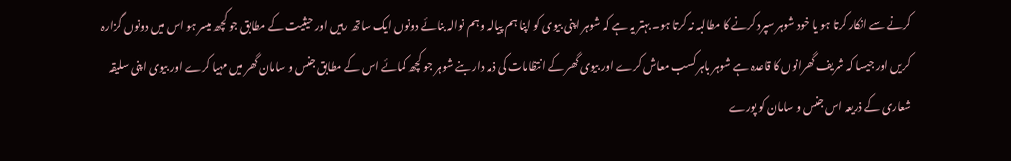کرنے سے انکار کرتا ہو یا خود شوہر سپرد کرنے کا مطالبہ نہ کرتا ہو۔ بہتر یہ ہے کہ شوہر اپنی بیوی کو اپنا ہم پیالہ وہم نوالہ بنائے دونوں ایک ساتھ رہیں اور حیثیت کے مطابق جو کچھ میسر ہو اس میں دونوں گزارہ کریں اور جیسا کہ شریف گھرانوں کا قاعدہ ہے شوہر باہر کسب معاش کرے اور بیوی گھر کے انتظامات کی ذمہ دار بنے شوہر جو کچھ کمائے اس کے مطابق جنس و سامان گھر میں مہیا کرے اور بیوی اپنی سلیقہ شعاری کے ذریعہ اس جنس و سامان کو پورے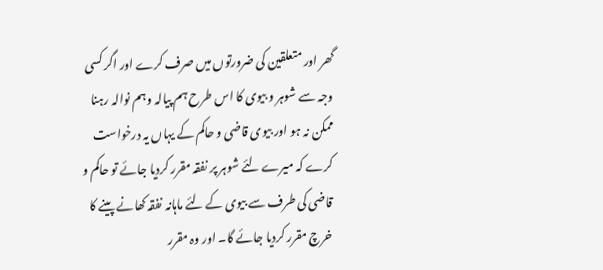گھر اور متعلقین کی ضرورتوں میں صرف کرے اور اگر کسی وجہ سے شوہر و بیوی کا اس طرح ہم پیالہ وہم نوالہ رہنا ممکن نہ ہو اور بیوی قاضی و حاکم کے یہاں یہ درخواست کرے کہ میرے لئے شوہر پر نفقہ مقرر کردیا جائے تو حاکم و قاضی کی طرف سے بیوی کے لئے ماہانہ نفقہ کھانے پینے کا خرچ مقرر کردیا جائے گا۔ اور وہ مقرر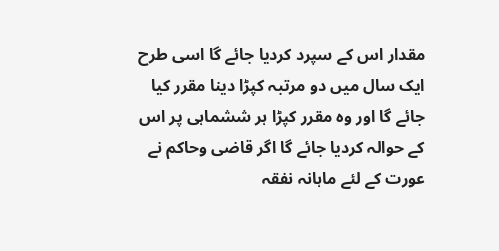مقدار اس کے سپرد کردیا جائے گا اسی طرح ایک سال میں دو مرتبہ کپڑا دینا مقرر کیا جائے گا اور وہ مقرر کپڑا ہر ششماہی پر اس کے حوالہ کردیا جائے گا اگر قاضی وحاکم نے عورت کے لئے ماہانہ نفقہ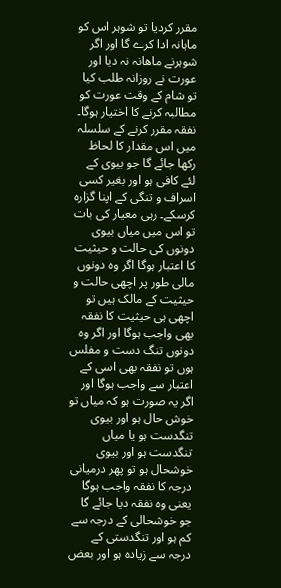مقرر کردیا تو شوہر اس کو ماہانہ ادا کرے گا اور اگر شوہرنے ماھانہ نہ دیا اور عورت نے روزانہ طلب کیا تو شام کے وقت عورت کو مطالبہ کرنے کا اختیار ہوگا۔ نفقہ مقرر کرنے کے سلسلہ میں اس مقدار کا لحاظ رکھا جائے گا جو بیوی کے لئے کافی ہو اور بغیر کسی اسراف و تنگی کے اپنا گزارہ کرسکے۔ رہی معیار کی بات تو اس میں میاں بیوی دونوں کی حالت و حیثیت کا اعتبار ہوگا اگر وہ دونوں مالی طور پر اچھی حالت و حیثیت کے مالک ہیں تو اچھی ہی حیثیت کا نفقہ بھی واجب ہوگا اور اگر وہ دونوں تنگ دست و مفلس ہوں تو نفقہ بھی اسی کے اعتبار سے واجب ہوگا اور اگر یہ صورت ہو کہ میاں تو خوش حال ہو اور بیوی تنگدست ہو یا میاں تنگدست ہو اور بیوی خوشحال ہو تو پھر درمیانی درجہ کا نفقہ واجب ہوگا یعنی وہ نفقہ دیا جائے گا جو خوشحالی کے درجہ سے کم ہو اور تنگدستی کے درجہ سے زیادہ ہو اور بعض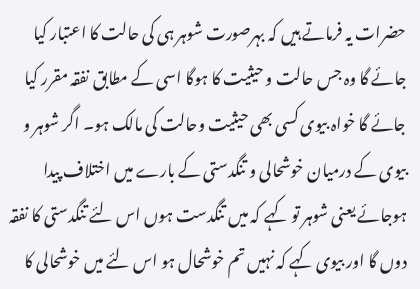حضرات یہ فرماتے ہیں کہ بہرصورت شوہر ہی کی حالت کا اعتبار کیا جائے گا وہ جس حالت و حیثیت کا ہوگا اسی کے مطابق نفقہ مقرر کیا جائے گا خواہ بیوی کسی بھی حیثیت وحالت کی مالک ہو۔ اگر شوہر و بیوی کے درمیان خوشحالی و تنگدستی کے بارے میں اختلاف پیدا ہوجائے یعنی شوہر تو کہے کہ میں تنگدست ہوں اس لئے تنگدستی کا نفقہ دوں گا اور بیوی کہے کہ نہیں تم خوشحال ہو اس لئے میں خوشحالی کا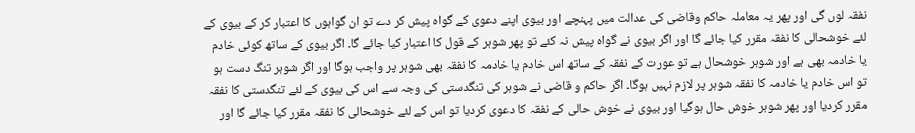نفقہ لوں گی اور پھر یہ معاملہ حاکم وقاضی کی عدالت میں پہنچے اور بیوی اپنے دعوی کے گواہ پیش کر دے تو ان گواہوں کا اعتبار کر کے بیوی کے لئے خوشحالی کا نفقہ مقرر کیا جائے گا اور اگر بیوی نے گواہ پیش نہ کئے تو پھر شوہر کے قول کا اعتبار کیا جائے گا۔ اگر بیوی کے ساتھ کوئی خادم یا خادمہ بھی ہے اور شوہر خوشحال ہے تو عورت کے نفقہ کے ساتھ اس خادم یا خادمہ کا نفقہ بھی شوہر پر واجب ہوگا اور اگر شوہر تنگ دست ہو تو اس خادم یا خادمہ کا نفقہ شوہر پر لازم نہیں ہوگا۔ اگر حاکم و قاضی نے شوہر کی تنگدستی کی وجہ سے اس کی بیوی کے لئے تنگدستی کا نفقہ مقرر کردیا اور پھر شوہر خوش حال ہوگیا اور بیوی نے خوش حالی کے نفقہ کا دعوی کردیا تو اس کے لئے خوشحالی کا نفقہ مقرر کیا جائے گا اور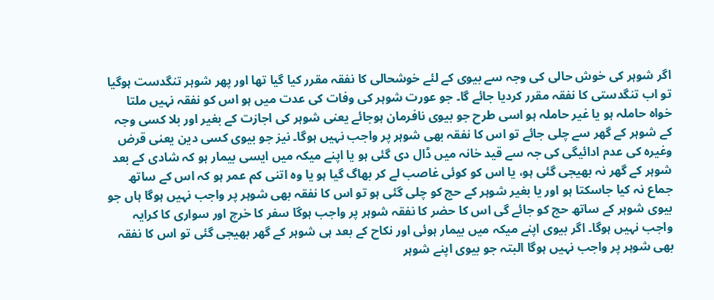اگر شوہر کی خوش حالی کی وجہ سے بیوی کے لئے خوشحالی کا نفقہ مقرر کیا گیا تھا اور پھر شوہر تنگدست ہوگیا تو اب تنگدستی کا نفقہ مقرر کردیا جائے گا۔ جو عورت شوہر کی وفات کی عدت میں ہو اس کو نفقہ نہیں ملتا خواہ حاملہ ہو یا غیر حاملہ ہو اسی طرح جو بیوی نافرمان ہوجائے یعنی شوہر کی اجازت کے بغیر اور بلا کسی وجہ کے شوہر کے گھر سے چلی جائے تو اس کا نفقہ بھی شوہر پر واجب نہیں ہوگا۔ نیز جو بیوی کسی دین یعنی قرض وغیرہ کی عدم ادائیگی کی جہ سے قید خانہ میں ڈال دی گئی ہو یا اپنے میکہ میں ایسی بیمار ہو کہ شادی کے بعد شوہر کے گھر نہ بھیجی گئی ہو، یا اس کو کوئی غاصب لے کر بھاگ گیا ہو یا وہ اتنی کم عمر ہو کہ اس کے ساتھ جماع نہ کیا جاسکتا ہو اور یا بغیر شوہر کے حج کو چلی گئی ہو تو اس کا نفقہ بھی شوہر پر واجب نہیں ہوگا ہاں جو بیوی شوہر کے ساتھ حج کو جائے گی اس کا حضر کا نفقہ شوہر پر واجب ہوگا سفر کا خرچ اور سواری کا کرایہ واجب نہیں ہوگا۔ اگر بیوی اپنے میکہ میں بیمار ہوئی اور نکاح کے بعد ہی شوہر کے گھر بھیجی گئی تو اس کا نفقہ بھی شوہر پر واجب نہیں ہوگا البتہ جو بیوی اپنے شوہر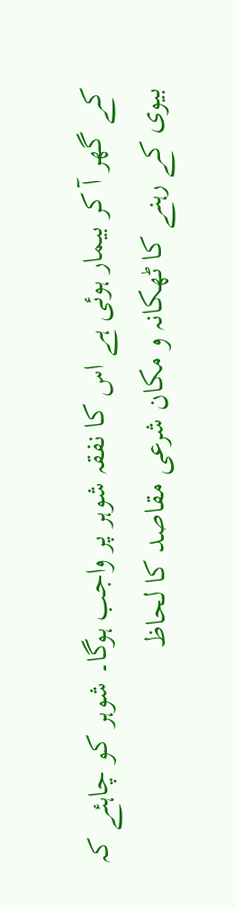کے گھر آ کر بیمار ہوئی ہے اس کا نفقہ شوہر پر واجب ہوگا۔ شوہر کو چاہئے کہ بیوی کے رہنے کا ٹھکانہ و مکان شرعی مقاصد کا لحاظ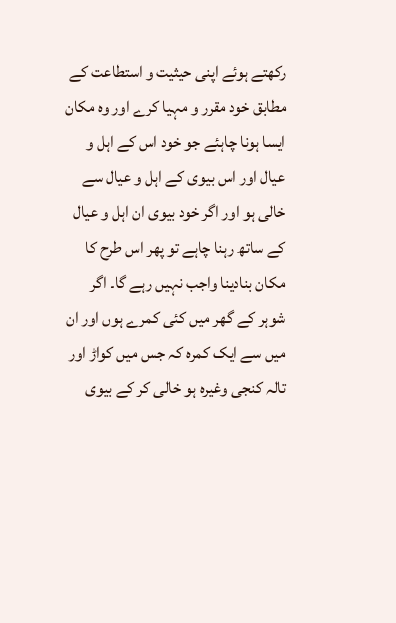رکھتے ہوئے اپنی حیثیت و استطاعت کے مطابق خود مقرر و مہیا کرے اور وہ مکان ایسا ہونا چاہئے جو خود اس کے اہل و عیال اور اس بیوی کے اہل و عیال سے خالی ہو اور اگر خود بیوی ان اہل و عیال کے ساتھ رہنا چاہے تو پھر اس طرح کا مکان بنادینا واجب نہیں رہے گا۔ اگر شوہر کے گھر میں کئی کمرے ہوں اور ان میں سے ایک کمرہ کہ جس میں کواڑ اور تالہ کنجی وغیرہ ہو خالی کر کے بیوی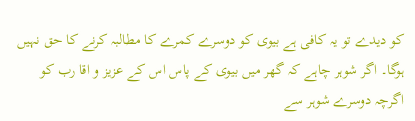کو دیدے تو یہ کافی ہے بیوی کو دوسرے کمرے کا مطالبہ کرنے کا حق نہیں ہوگا۔ اگر شوہر چاہے کہ گھر میں بیوی کے پاس اس کے عزیز و اقا رب کو اگرچہ دوسرے شوہر سے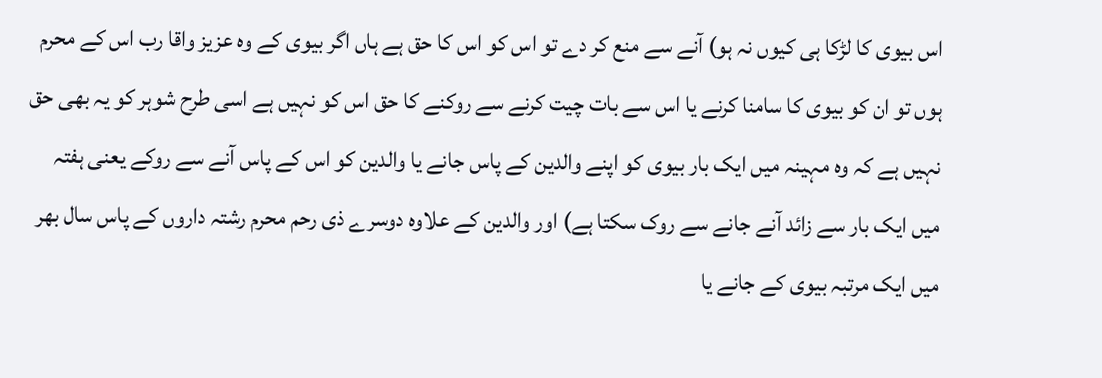اس بیوی کا لڑکا ہی کیوں نہ ہو) آنے سے منع کر دے تو اس کو اس کا حق ہے ہاں اگر بیوی کے وہ عزیز واقا رب اس کے محرم ہوں تو ان کو بیوی کا سامنا کرنے یا اس سے بات چیت کرنے سے روکنے کا حق اس کو نہیں ہے اسی طرح شوہر کو یہ بھی حق نہیں ہے کہ وہ مہینہ میں ایک بار بیوی کو اپنے والدین کے پاس جانے یا والدین کو اس کے پاس آنے سے روکے یعنی ہفتہ میں ایک بار سے زائد آنے جانے سے روک سکتا ہے) اور والدین کے علاوہ دوسرے ذی رحم محرم رشتہ داروں کے پاس سال بھر میں ایک مرتبہ بیوی کے جانے یا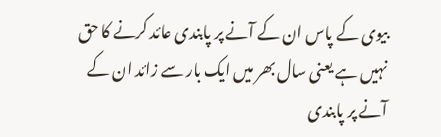بیوی کے پاس ان کے آنے پر پابندی عائد کرنے کا حق نہیں ہے یعنی سال بھر میں ایک بار سے زائد ان کے آنے پر پابندی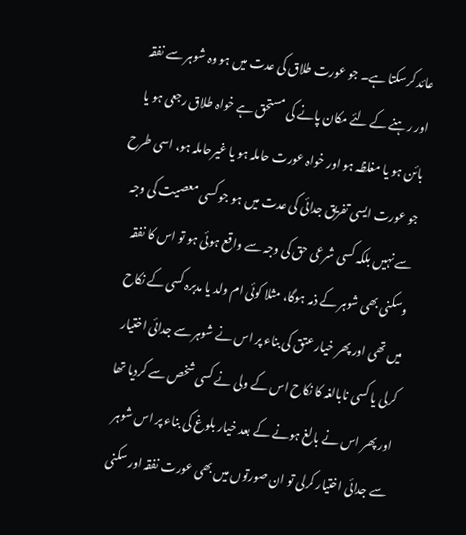عائد کرسکتا ہے۔ جو عورت طلاق کی عدت میں ہو وہ شوہر سے نفقہ اور رہنے کے لئے مکان پانے کی مستحق ہے خواہ طلاق رجعی ہو یا بائن ہو یا مغلظہ ہو اور خواہ عورت حاملہ ہو یا غیرحاملہ ہو، اسی طرح جو عورت ایسی تفریق جدائی کی عدت میں ہو جو کسی معصیت کی وجہ سے نہیں بلکہ کسی شرعی حق کی وجہ سے واقع ہوئی ہو تو اس کا نفقہ وسکنی بھی شوہر کے ذمہ ہوگا، مثلا کوئی ام ولد یا مدبرہ کسی کے نکاح میں تھی اور پھر خیار عتق کی بناء پر اس نے شوہر سے جدائی اختیار کرلی یا کسی نابالغہ کا نکاح اس کے ولی نے کسی شخص سے کردیا تھا اور پھر اس نے بالغ ہونے کے بعد خیار بلوغ کی بناء پر اس شوہر سے جدائی اختیار کرلی تو ان صورتوں میں بھی عورت نفقہ اور سکنی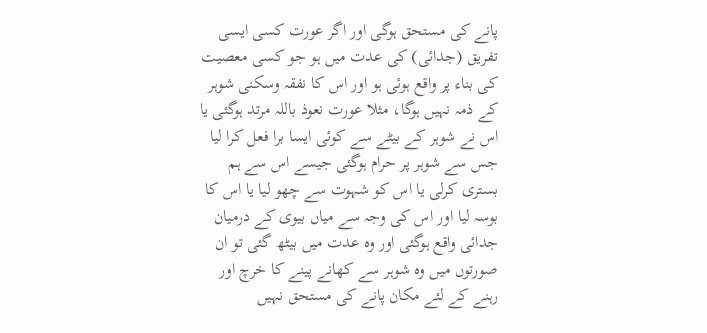پانے کی مستحق ہوگی اور اگر عورت کسی ایسی تفریق (جدائی) کی عدت میں ہو جو کسی معصیت کی بناء پر واقع ہوئی ہو اور اس کا نفقہ وسکنی شوہر کے ذمہ نہیں ہوگا، مثلا عورت نعوذ باللہ مرتد ہوگئی یا اس نے شوہر کے بیٹے سے کوئی ایسا برا فعل کرا لیا جس سے شوہر پر حرام ہوگئی جیسے اس سے ہم بستری کرلی یا اس کو شہوت سے چھو لیا یا اس کا بوسہ لیا اور اس کی وجہ سے میاں بیوی کے درمیان جدائی واقع ہوگئی اور وہ عدت میں بیٹھ گئی تو ان صورتوں میں وہ شوہر سے کھانے پینے کا خرچ اور رہنے کے لئے مکان پانے کی مستحق نہیں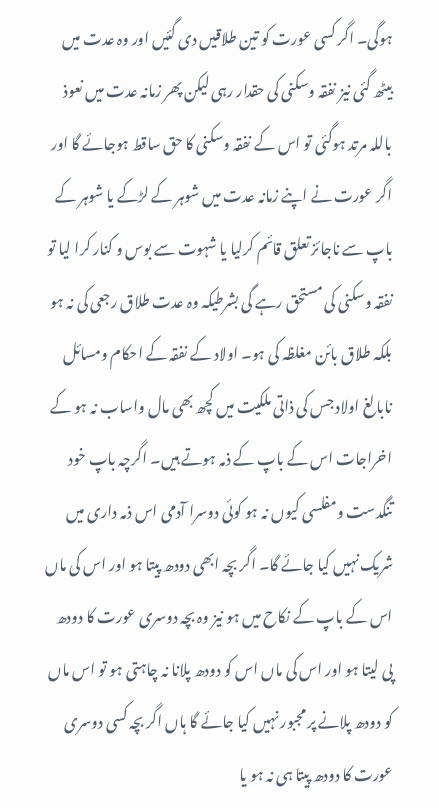ہوگی۔ اگر کسی عورت کو تین طلاقیں دی گئیں اور وہ عدت میں بیٹھ گئی نیز نفقہ وسکنی کی حقدار رہی لیکن پھر زمانہ عدت میں نعوذ باللہ مرتد ہوگئی تو اس کے نفقہ وسکنی کا حق ساقط ہوجائے گا اور اگر عورت نے اپنے زمانہ عدت میں شوہر کے لڑکے یا شوہر کے باپ سے ناجائز تعلق قائم کرلیا یا شہوت سے بوس و کنار کرا لیا تو نفقہ وسکنی کی مستحق رہے گی بشرطیکہ وہ عدت طلاق رجعی کی نہ ہو بلکہ طلاق بائن مغلظہ کی ہو۔ اولاد کے نفقہ کے احکام ومسائل نابالغ اولاد جس کی ذاتی ملکیت میں کچھ بھی مال واساب نہ ہو کے اخراجات اس کے باپ کے ذمہ ہوتے ہیں۔ اگرچہ باپ خود تنگدست ومفلسی کیوں نہ ہو کوئی دوسرا آدمی اس ذمہ داری میں شریک نہیں کیا جائے گا۔ اگر بچہ ابھی دودھ پیتا ہو اور اس کی ماں اس کے باپ کے نکاح میں ہو نیز وہ بچہ دوسری عورت کا دودھ پی لیتا ہو اور اس کی ماں اس کو دودھ پلانا نہ چاہتی ہو تو اس ماں کو دودھ پلانے پر مجبور نہیں کیا جائے گا ہاں اگر بچہ کسی دوسری عورت کا دودھ پیتا ہی نہ ہو یا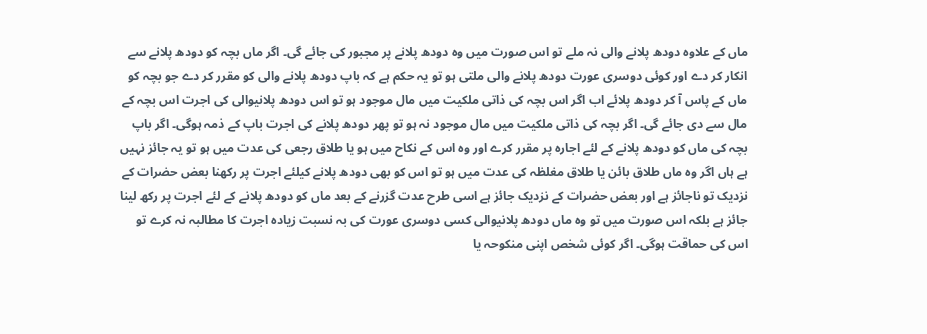ماں کے علاوہ دودھ پلانے والی نہ ملے تو اس صورت میں وہ دودھ پلانے پر مجبور کی جائے گی۔ اگر ماں بچہ کو دودھ پلانے سے انکار کر دے اور کوئی دوسری عورت دودھ پلانے والی ملتی ہو تو یہ حکم ہے کہ باپ دودھ پلانے والی کو مقرر کر دے جو بچہ کو ماں کے پاس آ کر دودھ پلائے اب اگر اس بچہ کی ذاتی ملکیت میں مال موجود ہو تو اس دودھ پلانیوالی کی اجرت اس بچہ کے مال سے دی جائے گی۔ اگر بچہ کی ذاتی ملکیت میں مال موجود نہ ہو تو پھر دودھ پلانے کی اجرت باپ کے ذمہ ہوگی۔ اگر باپ بچہ کی ماں کو دودھ پلانے کے لئے اجارہ پر مقرر کرے اور وہ اس کے نکاح میں ہو یا طلاق رجعی کی عدت میں ہو تو یہ جائز نہیں ہے ہاں اگر وہ ماں طلاق بائن یا طلاق مغلظہ کی عدت میں ہو تو اس کو بھی دودھ پلانے کیلئے اجرت پر رکھنا بعض حضرات کے نزدیک تو ناجائز ہے اور بعض حضرات کے نزدیک جائز ہے اسی طرح عدت گزرنے کے بعد ماں کو دودھ پلانے کے لئے اجرت پر رکھ لینا جائز ہے بلکہ اس صورت میں تو وہ ماں دودھ پلانیوالی کسی دوسری عورت کی بہ نسبت زیادہ اجرت کا مطالبہ نہ کرے تو اس کی حماقت ہوگی۔ اگر کوئی شخص اپنی منکوحہ یا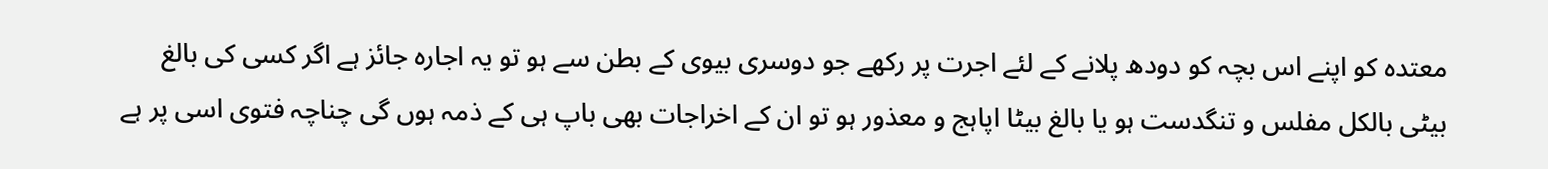معتدہ کو اپنے اس بچہ کو دودھ پلانے کے لئے اجرت پر رکھے جو دوسری بیوی کے بطن سے ہو تو یہ اجارہ جائز ہے اگر کسی کی بالغ بیٹی بالکل مفلس و تنگدست ہو یا بالغ بیٹا اپاہج و معذور ہو تو ان کے اخراجات بھی باپ ہی کے ذمہ ہوں گی چناچہ فتوی اسی پر ہے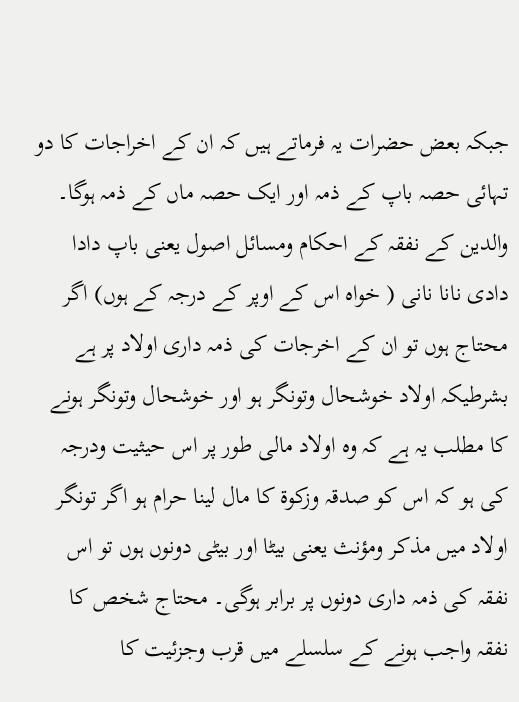جبکہ بعض حضرات یہ فرماتے ہیں کہ ان کے اخراجات کا دو تہائی حصہ باپ کے ذمہ اور ایک حصہ ماں کے ذمہ ہوگا۔ والدین کے نفقہ کے احکام ومسائل اصول یعنی باپ دادا دادی نانا نانی ( خواہ اس کے اوپر کے درجہ کے ہوں) اگر محتاج ہوں تو ان کے اخرجات کی ذمہ داری اولاد پر ہے بشرطیکہ اولاد خوشحال وتونگر ہو اور خوشحال وتونگر ہونے کا مطلب یہ ہے کہ وہ اولاد مالی طور پر اس حیثیت ودرجہ کی ہو کہ اس کو صدقہ وزکوۃ کا مال لینا حرام ہو اگر تونگر اولاد میں مذکر ومؤنث یعنی بیٹا اور بیٹی دونوں ہوں تو اس نفقہ کی ذمہ داری دونوں پر برابر ہوگی۔ محتاج شخص کا نفقہ واجب ہونے کے سلسلے میں قرب وجزئیت کا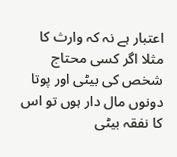اعتبار ہے نہ کہ وارث کا مثلا اگر کسی محتاج شخص کی بیٹی اور پوتا دونوں مال دار ہوں تو اس کا نفقہ بیٹی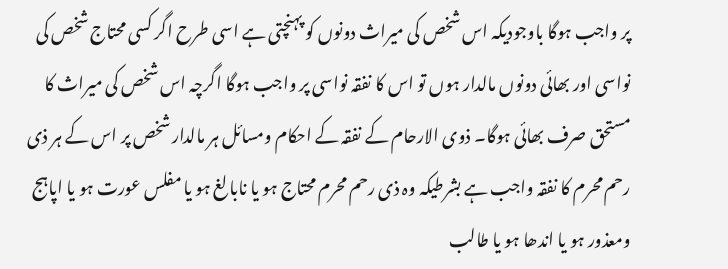پر واجب ہوگا باوجودیکہ اس شخص کی میراث دونوں کو پہنچتی ہے اسی طرح اگر کسی محتاج شخص کی نواسی اور بھائی دونوں مالدار ہوں تو اس کا نفقہ نواسی پر واجب ہوگا اگرچہ اس شخص کی میراث کا مستحق صرف بھائی ہوگا۔ ذوی الارحام کے نفقہ کے احکام ومسائل ہر مالدار شخص پر اس کے ہر ذی رحم محرم کا نفقہ واجب ہے بشرطیکہ وہ ذی رحم محرم محتاج ہو یا نابالغ ہو یا مفلس عورت ہو یا اپاہج ومعذور ہو یا اندھا ہو یا طالب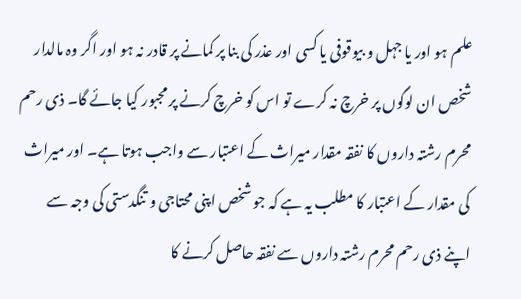علم ہو اور یا جہل و بیوقوفی یا کسی اور عذر کی بنا پر کمانے پر قادر نہ ہو اور اگر وہ مالدار شخص ان لوگوں پر خرچ نہ کرے تو اس کو خرچ کرنے پر مجبور کیا جائے گا۔ ذی رحم محرم رشتہ داروں کا نفقہ مقدار میراث کے اعتبار سے واجب ہوتا ہے۔ اور میراث کی مقدار کے اعتبار کا مطلب یہ ہے کہ جو شخص اپنی محتاجی و تنگدستی کی وجہ سے اپنے ذی رحم محرم رشتہ داروں سے نفقہ حاصل کرنے کا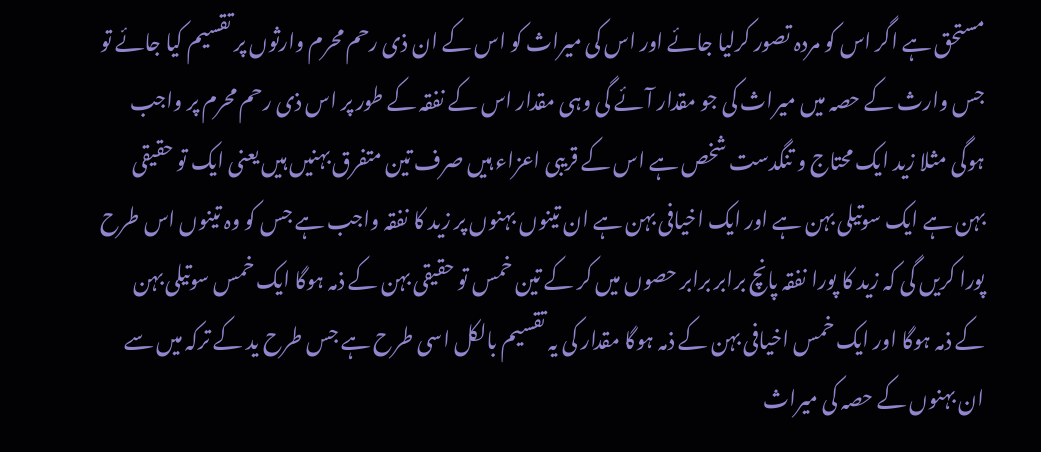مستحق ہے اگر اس کو مردہ تصور کرلیا جائے اور اس کی میراث کو اس کے ان ذی رحم محرم وارثوں پر تقسیم کیا جائے تو جس وارث کے حصہ میں میراث کی جو مقدار آئے گی وہی مقدار اس کے نفقہ کے طور پر اس ذی رحم محرم پر واجب ہوگی مثلا زید ایک محتاج و تنگدست شخص ہے اس کے قریبی اعزاء ہیں صرف تین متفرق بہنیں ہیں یعنی ایک تو حقیقی بہن ہے ایک سوتیلی بہن ہے اور ایک اخیافی بہن ہے ان تینوں بہنوں پر زید کا نفقہ واجب ہے جس کو وہ تینوں اس طرح پورا کریں گی کہ زید کا پورا نفقہ پانچ برابر برابر حصوں میں کر کے تین خمس تو حقیقی بہن کے ذمہ ہوگا ایک خمس سوتیلی بہن کے ذمہ ہوگا اور ایک خمس اخیافی بہن کے ذمہ ہوگا مقدار کی یہ تقسیم بالکل اسی طرح ہے جس طرح ید کے ترکہ میں سے ان بہنوں کے حصہ کی میراث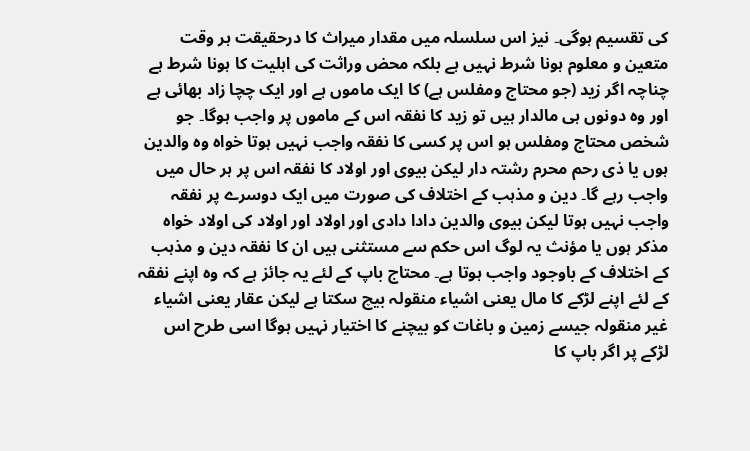کی تقسیم ہوگی۔ نیز اس سلسلہ میں مقدار میراث کا درحقیقت ہر وقت متعین و معلوم ہونا شرط نہیں ہے بلکہ محض وراثت کی اہلیت کا ہونا شرط ہے چناچہ اگر زید (جو محتاج ومفلس ہے) کا ایک ماموں ہے اور ایک چچا زاد بھائی ہے اور وہ دونوں ہی مالدار ہیں تو زید کا نفقہ اس کے ماموں پر واجب ہوگا۔ جو شخص محتاج ومفلس ہو اس پر کسی کا نفقہ واجب نہیں ہوتا خواہ وہ والدین ہوں یا ذی رحم محرم رشتہ دار لیکن بیوی اور اولاد کا نفقہ اس پر ہر حال میں واجب رہے گا۔ دین و مذہب کے اختلاف کی صورت میں ایک دوسرے پر نفقہ واجب نہیں ہوتا لیکن بیوی والدین دادا دادی اور اولاد اور اولاد کی اولاد خواہ مذکر ہوں یا مؤنث یہ لوگ اس حکم سے مستثنی ہیں ان کا نفقہ دین و مذہب کے اختلاف کے باوجود واجب ہوتا ہے۔ محتاج باپ کے لئے یہ جائز ہے کہ وہ اپنے نفقہ کے لئے اپنے لڑکے کا مال یعنی اشیاء منقولہ بیچ سکتا ہے لیکن عقار یعنی اشیاء غیر منقولہ جیسے زمین و باغات کو بیچنے کا اختیار نہیں ہوگا اسی طرح اس لڑکے پر اگر باپ کا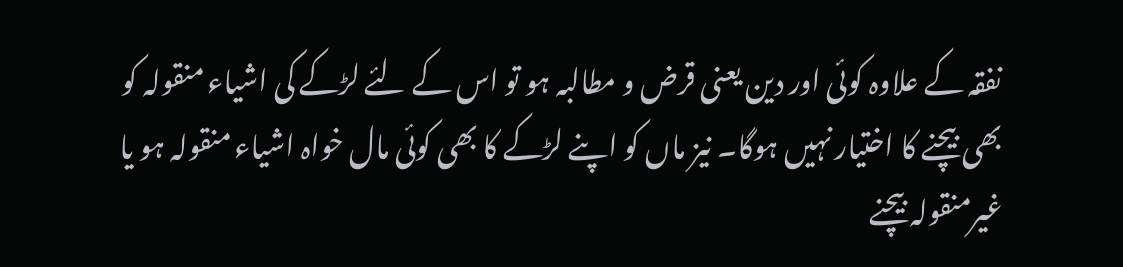نفقہ کے علاوہ کوئی اور دین یعنی قرض و مطالبہ ہو تو اس کے لئے لڑکے کی اشیاء منقولہ کو بھی بیچنے کا اختیار نہیں ہوگا۔ نیز ماں کو اپنے لڑکے کا بھی کوئی مال خواہ اشیاء منقولہ ہو یا غیرمنقولہ بیچنے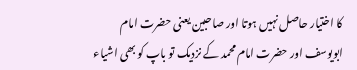کا اختیار حاصل نہیں ہوتا اور صاحبین یعنی حضرت امام ابویوسف اور حضرت امام محمد کے نزدیک تو باپ کو بھی اشیاء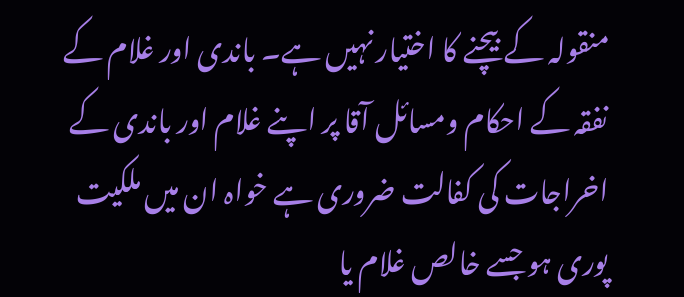منقولہ کے بیچنے کا اختیار نہیں ہے۔ باندی اور غلام کے نفقہ کے احکام ومسائل آقا پر اپنے غلام اور باندی کے اخراجات کی کفالت ضروری ہے خواہ ان میں ملکیت پوری ہو جسے خالص غلام یا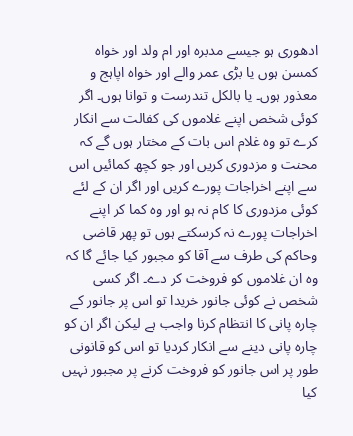ادھوری ہو جیسے مدبرہ اور ام ولد اور خواہ کمسن ہوں یا بڑی عمر والے اور خواہ اپاہج و معذور ہوں۔ یا بالکل تندرست و توانا ہوں۔ اگر کوئی شخص اپنے غلاموں کی کفالت سے انکار کرے تو وہ غلام اس بات کے مختار ہوں گے کہ محنت و مزدوری کریں اور جو کچھ کمائیں اس سے اپنے اخراجات پورے کریں اور اگر ان کے لئے کوئی مزدوری کا کام نہ ہو اور وہ کما کر اپنے اخراجات پورے نہ کرسکتے ہوں تو پھر قاضی وحاکم کی طرف سے آقا کو مجبور کیا جائے گا کہ وہ ان غلاموں کو فروخت کر دے۔ اگر کسی شخص نے کوئی جانور خریدا تو اس پر جانور کے چارہ پانی کا انتظام کرنا واجب ہے لیکن اگر ان کو چارہ پانی دینے سے انکار کردیا تو اس کو قانونی طور پر اس جانور کو فروخت کرنے پر مجبور نہیں کیا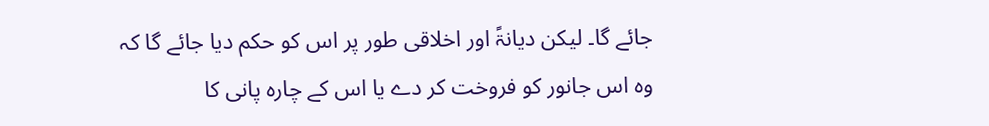جائے گا۔ لیکن دیانۃً اور اخلاقی طور پر اس کو حکم دیا جائے گا کہ وہ اس جانور کو فروخت کر دے یا اس کے چارہ پانی کا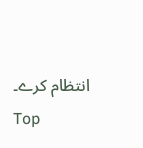انتظام کرے۔
Top